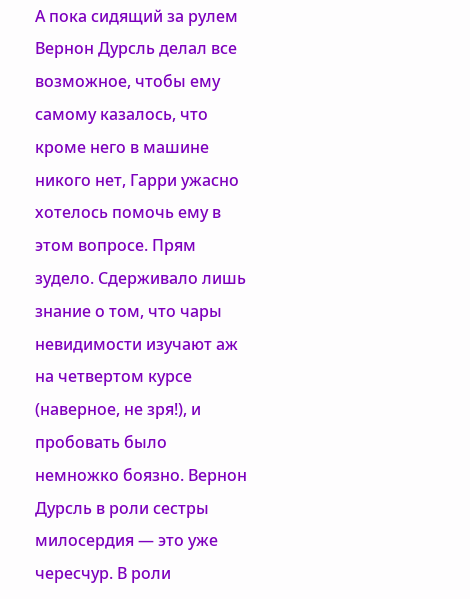А пока сидящий за рулем Вернон Дурсль делал все возможное, чтобы ему самому казалось, что кроме него в машине никого нет, Гарри ужасно хотелось помочь ему в этом вопросе. Прям зудело. Сдерживало лишь знание о том, что чары невидимости изучают аж на четвертом курсе (наверное, не зря!), и пробовать было немножко боязно. Вернон Дурсль в роли сестры милосердия — это уже чересчур. В роли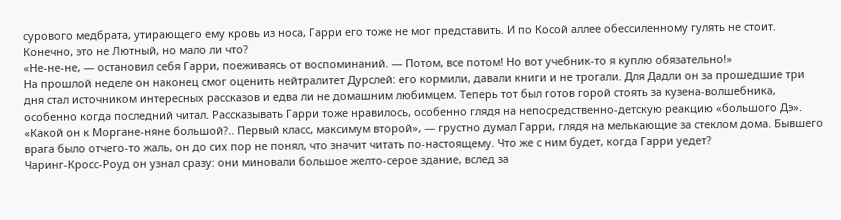сурового медбрата, утирающего ему кровь из носа, Гарри его тоже не мог представить. И по Косой аллее обессиленному гулять не стоит. Конечно, это не Лютный, но мало ли что?
«Не-не-не, — остановил себя Гарри, поеживаясь от воспоминаний. — Потом, все потом! Но вот учебник-то я куплю обязательно!»
На прошлой неделе он наконец смог оценить нейтралитет Дурслей: его кормили, давали книги и не трогали. Для Дадли он за прошедшие три дня стал источником интересных рассказов и едва ли не домашним любимцем. Теперь тот был готов горой стоять за кузена-волшебника, особенно когда последний читал. Рассказывать Гарри тоже нравилось, особенно глядя на непосредственно-детскую реакцию «большого Дэ».
«Какой он к Моргане-няне большой?.. Первый класс, максимум второй», — грустно думал Гарри, глядя на мелькающие за стеклом дома. Бывшего врага было отчего-то жаль, он до сих пор не понял, что значит читать по-настоящему. Что же с ним будет, когда Гарри уедет?
Чаринг-Кросс-Роуд он узнал сразу: они миновали большое желто-серое здание, вслед за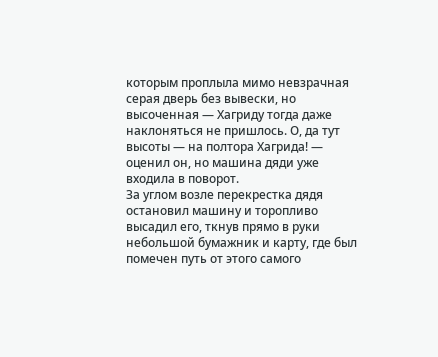которым проплыла мимо невзрачная серая дверь без вывески, но высоченная — Хагриду тогда даже наклоняться не пришлось. О, да тут высоты — на полтора Хагрида! — оценил он, но машина дяди уже входила в поворот.
За углом возле перекрестка дядя остановил машину и торопливо высадил его, ткнув прямо в руки небольшой бумажник и карту, где был помечен путь от этого самого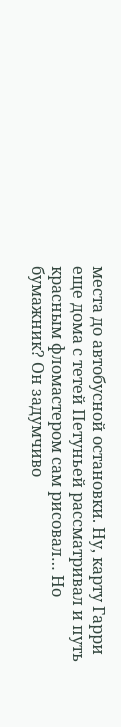места до автобусной остановки. Ну, карту Гарри еще дома с тетей Петуньей рассматривал и путь красным фломастером сам рисовал… Но бумажник? Он задумчиво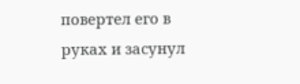повертел его в руках и засунул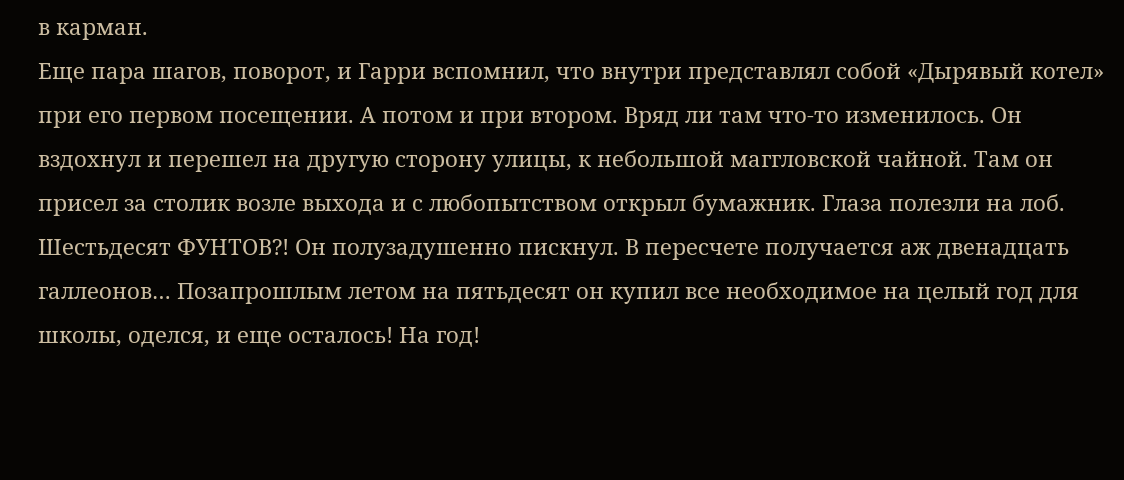в карман.
Еще пара шагов, поворот, и Гарри вспомнил, что внутри представлял собой «Дырявый котел» при его первом посещении. А потом и при втором. Вряд ли там что-то изменилось. Он вздохнул и перешел на другую сторону улицы, к небольшой маггловской чайной. Там он присел за столик возле выхода и с любопытством открыл бумажник. Глаза полезли на лоб. Шестьдесят ФУНТОВ?! Он полузадушенно пискнул. В пересчете получается аж двенадцать галлеонов… Позапрошлым летом на пятьдесят он купил все необходимое на целый год для школы, оделся, и еще осталось! На год!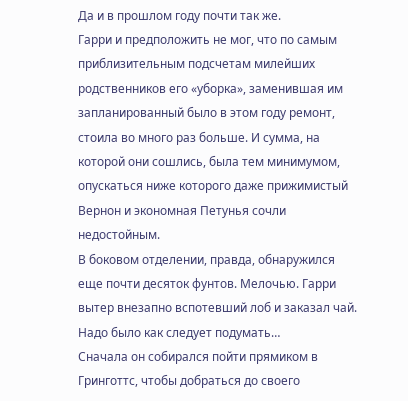Да и в прошлом году почти так же.
Гарри и предположить не мог, что по самым приблизительным подсчетам милейших родственников его «уборка», заменившая им запланированный было в этом году ремонт, стоила во много раз больше. И сумма, на которой они сошлись, была тем минимумом, опускаться ниже которого даже прижимистый Вернон и экономная Петунья сочли недостойным.
В боковом отделении, правда, обнаружился еще почти десяток фунтов. Мелочью. Гарри вытер внезапно вспотевший лоб и заказал чай. Надо было как следует подумать…
Сначала он собирался пойти прямиком в Гринготтс, чтобы добраться до своего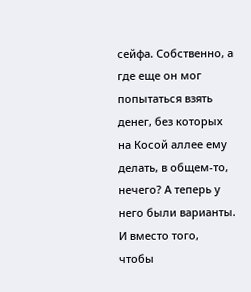сейфа. Собственно, а где еще он мог попытаться взять денег, без которых на Косой аллее ему делать, в общем-то, нечего? А теперь у него были варианты. И вместо того, чтобы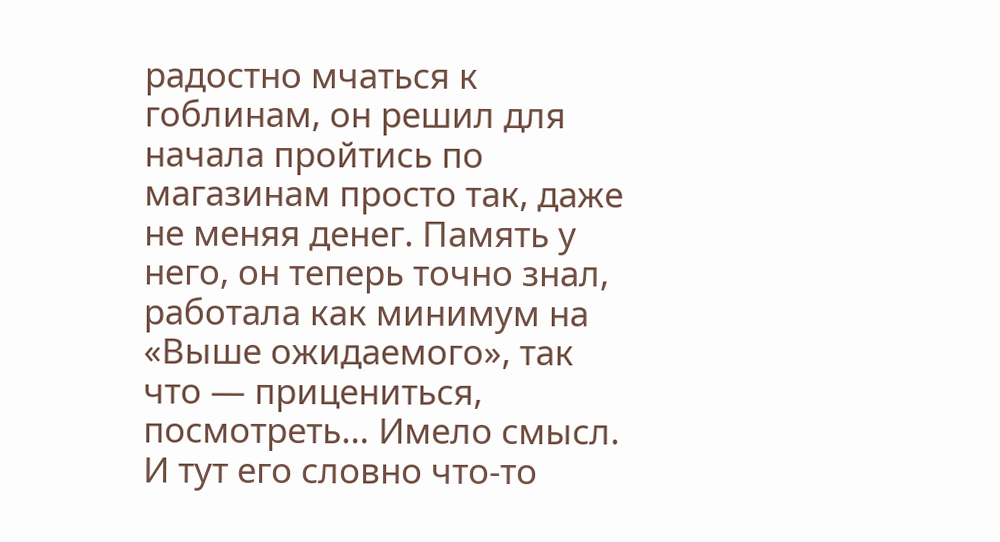радостно мчаться к гоблинам, он решил для начала пройтись по магазинам просто так, даже не меняя денег. Память у него, он теперь точно знал, работала как минимум на «Выше ожидаемого», так что — прицениться, посмотреть… Имело смысл.
И тут его словно что-то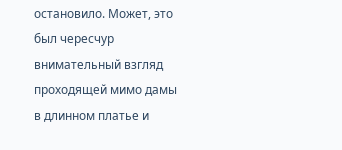остановило. Может, это был чересчур внимательный взгляд проходящей мимо дамы в длинном платье и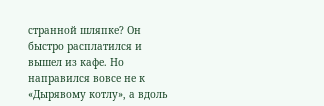странной шляпке? Он быстро расплатился и вышел из кафе. Но направился вовсе не к «Дырявому котлу», а вдоль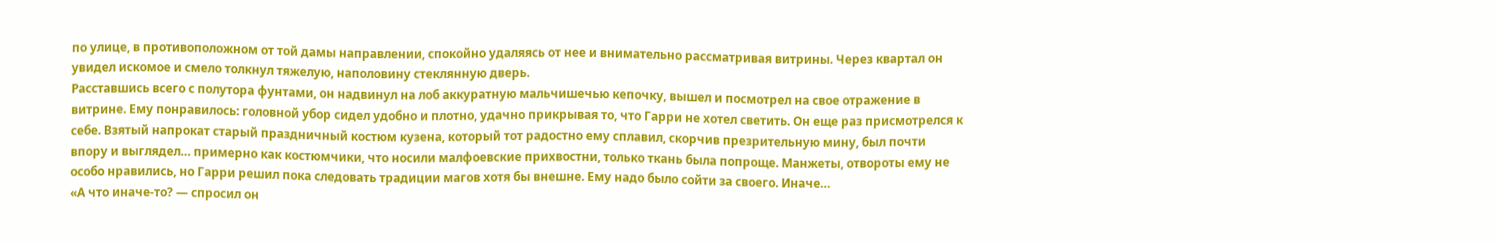по улице, в противоположном от той дамы направлении, спокойно удаляясь от нее и внимательно рассматривая витрины. Через квартал он увидел искомое и смело толкнул тяжелую, наполовину стеклянную дверь.
Расставшись всего с полутора фунтами, он надвинул на лоб аккуратную мальчишечью кепочку, вышел и посмотрел на свое отражение в витрине. Ему понравилось: головной убор сидел удобно и плотно, удачно прикрывая то, что Гарри не хотел светить. Он еще раз присмотрелся к себе. Взятый напрокат старый праздничный костюм кузена, который тот радостно ему сплавил, скорчив презрительную мину, был почти впору и выглядел… примерно как костюмчики, что носили малфоевские прихвостни, только ткань была попроще. Манжеты, отвороты ему не особо нравились, но Гарри решил пока следовать традиции магов хотя бы внешне. Ему надо было сойти за своего. Иначе…
«А что иначе-то? — спросил он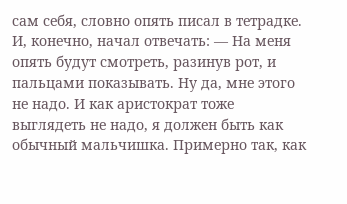сам себя, словно опять писал в тетрадке. И, конечно, начал отвечать: — На меня опять будут смотреть, разинув рот, и пальцами показывать. Ну да, мне этого не надо. И как аристократ тоже выглядеть не надо, я должен быть как обычный мальчишка. Примерно так, как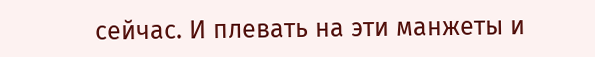сейчас. И плевать на эти манжеты и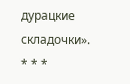дурацкие складочки».
* * *